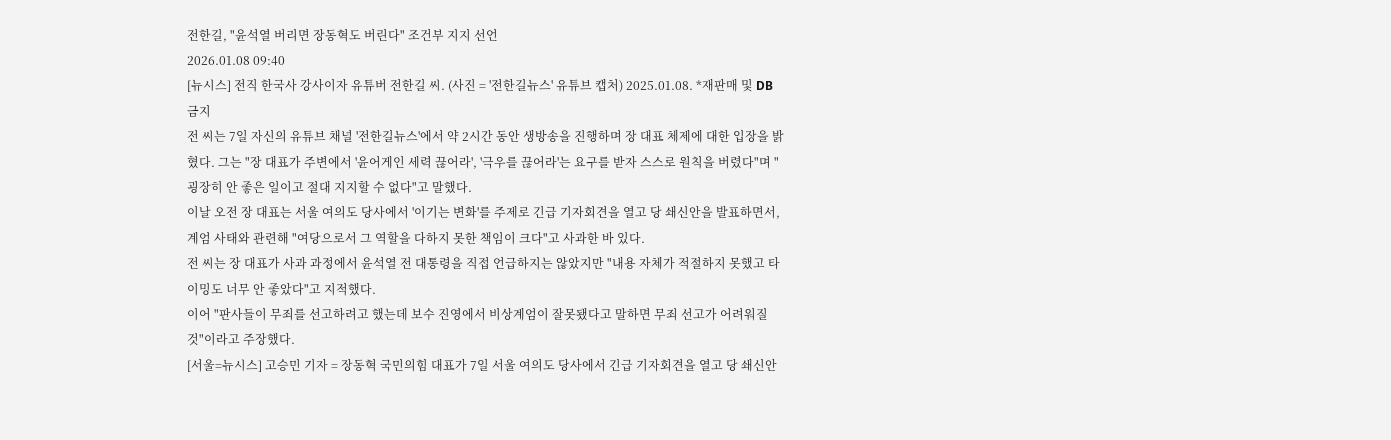전한길, "윤석열 버리면 장동혁도 버린다" 조건부 지지 선언
2026.01.08 09:40
[뉴시스] 전직 한국사 강사이자 유튜버 전한길 씨. (사진 = '전한길뉴스' 유튜브 캡처) 2025.01.08. *재판매 및 DB 금지
전 씨는 7일 자신의 유튜브 채널 '전한길뉴스'에서 약 2시간 동안 생방송을 진행하며 장 대표 체제에 대한 입장을 밝혔다. 그는 "장 대표가 주변에서 '윤어게인 세력 끊어라', '극우를 끊어라'는 요구를 받자 스스로 원칙을 버렸다"며 "굉장히 안 좋은 일이고 절대 지지할 수 없다"고 말했다.
이날 오전 장 대표는 서울 여의도 당사에서 '이기는 변화'를 주제로 긴급 기자회견을 열고 당 쇄신안을 발표하면서, 계엄 사태와 관련해 "여당으로서 그 역할을 다하지 못한 책임이 크다"고 사과한 바 있다.
전 씨는 장 대표가 사과 과정에서 윤석열 전 대통령을 직접 언급하지는 않았지만 "내용 자체가 적절하지 못했고 타이밍도 너무 안 좋았다"고 지적했다.
이어 "판사들이 무죄를 선고하려고 했는데 보수 진영에서 비상계엄이 잘못됐다고 말하면 무죄 선고가 어려워질 것"이라고 주장했다.
[서울=뉴시스] 고승민 기자 = 장동혁 국민의힘 대표가 7일 서울 여의도 당사에서 긴급 기자회견을 열고 당 쇄신안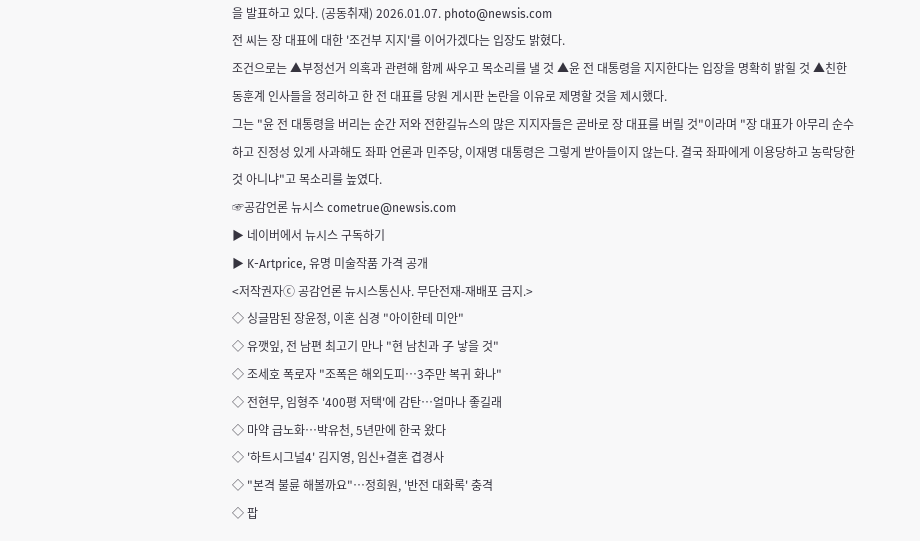을 발표하고 있다. (공동취재) 2026.01.07. photo@newsis.com
전 씨는 장 대표에 대한 '조건부 지지'를 이어가겠다는 입장도 밝혔다.
조건으로는 ▲부정선거 의혹과 관련해 함께 싸우고 목소리를 낼 것 ▲윤 전 대통령을 지지한다는 입장을 명확히 밝힐 것 ▲친한동훈계 인사들을 정리하고 한 전 대표를 당원 게시판 논란을 이유로 제명할 것을 제시했다.
그는 "윤 전 대통령을 버리는 순간 저와 전한길뉴스의 많은 지지자들은 곧바로 장 대표를 버릴 것"이라며 "장 대표가 아무리 순수하고 진정성 있게 사과해도 좌파 언론과 민주당, 이재명 대통령은 그렇게 받아들이지 않는다. 결국 좌파에게 이용당하고 농락당한 것 아니냐"고 목소리를 높였다.
☞공감언론 뉴시스 cometrue@newsis.com
▶ 네이버에서 뉴시스 구독하기
▶ K-Artprice, 유명 미술작품 가격 공개
<저작권자ⓒ 공감언론 뉴시스통신사. 무단전재-재배포 금지.>
◇ 싱글맘된 장윤정, 이혼 심경 "아이한테 미안"
◇ 유깻잎, 전 남편 최고기 만나 "현 남친과 子 낳을 것"
◇ 조세호 폭로자 "조폭은 해외도피…3주만 복귀 화나"
◇ 전현무, 임형주 '400평 저택'에 감탄…얼마나 좋길래
◇ 마약 급노화…박유천, 5년만에 한국 왔다
◇ '하트시그널4' 김지영, 임신+결혼 겹경사
◇ "본격 불륜 해볼까요"…정희원, '반전 대화록' 충격
◇ 팝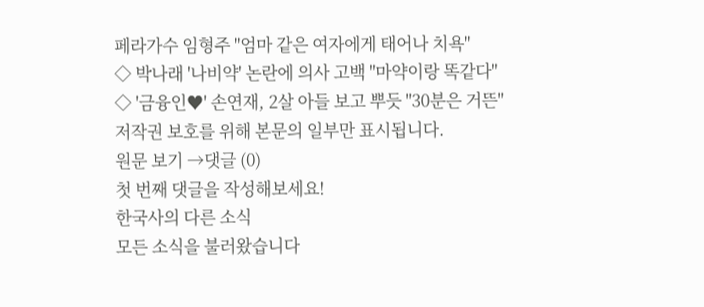페라가수 임형주 "엄마 같은 여자에게 태어나 치욕"
◇ 박나래 '나비약' 논란에 의사 고백 "마약이랑 똑같다"
◇ '금융인♥' 손연재, 2살 아들 보고 뿌듯 "30분은 거뜬"
저작권 보호를 위해 본문의 일부만 표시됩니다.
원문 보기 →댓글 (0)
첫 번째 댓글을 작성해보세요!
한국사의 다른 소식
모든 소식을 불러왔습니다